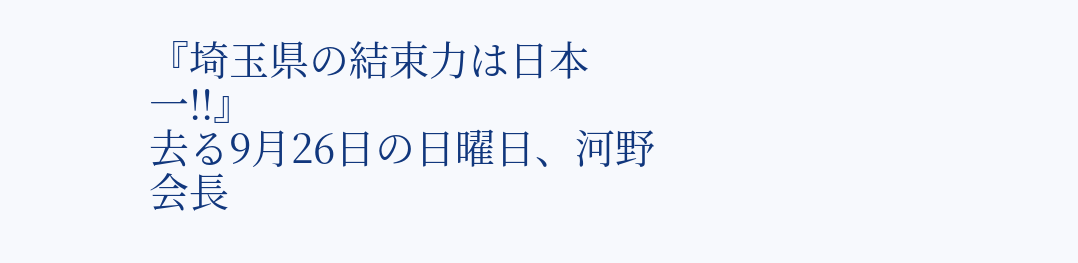『埼玉県の結束力は日本一!!』
去る9月26日の日曜日、河野会長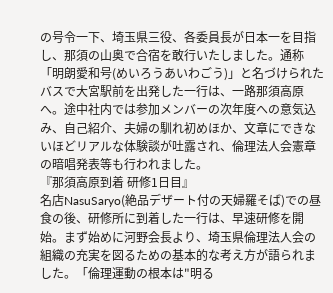の号令一下、埼玉県三役、各委員長が日本一を目指し、那須の山奥で合宿を敢行いたしました。通称「明朗愛和号(めいろうあいわごう)」と名づけられたバスで大宮駅前を出発した一行は、一路那須高原へ。途中社内では参加メンバーの次年度への意気込み、自己紹介、夫婦の馴れ初めほか、文章にできないほどリアルな体験談が吐露され、倫理法人会憲章の暗唱発表等も行われました。
『那須高原到着 研修1日目』
名店NasuSaryo(絶品デザート付の天婦羅そば)での昼食の後、研修所に到着した一行は、早速研修を開始。まず始めに河野会長より、埼玉県倫理法人会の組織の充実を図るための基本的な考え方が語られました。「倫理運動の根本は"明る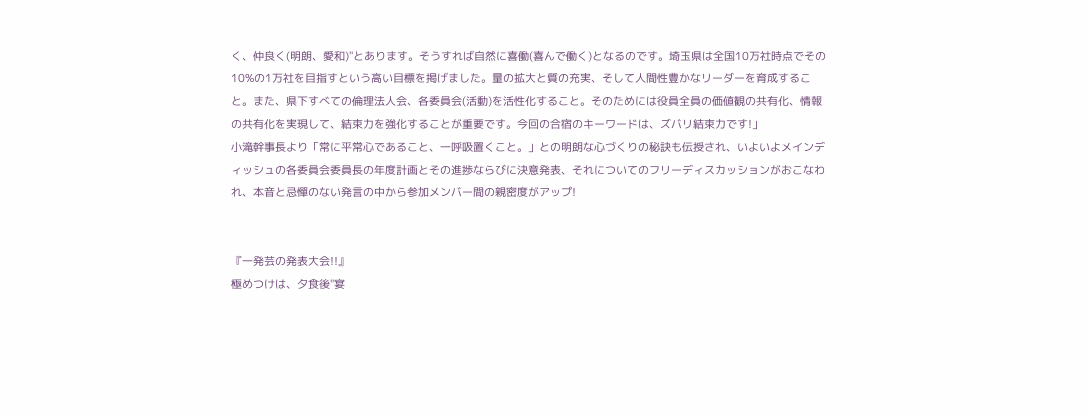く、仲良く(明朗、愛和)"とあります。そうすれば自然に喜働(喜んで働く)となるのです。埼玉県は全国10万社時点でその10%の1万社を目指すという高い目標を掲げました。量の拡大と質の充実、そして人間性豊かなリーダーを育成すること。また、県下すべての倫理法人会、各委員会(活動)を活性化すること。そのためには役員全員の価値観の共有化、情報の共有化を実現して、結束力を強化することが重要です。今回の合宿のキーワードは、ズバリ結束力です!」
小滝幹事長より「常に平常心であること、一呼吸置くこと。」との明朗な心づくりの秘訣も伝授され、いよいよメインディッシュの各委員会委員長の年度計画とその進捗ならびに決意発表、それについてのフリーディスカッションがおこなわれ、本音と忌憚のない発言の中から参加メンバー間の親密度がアップ!


『一発芸の発表大会!!』
極めつけは、夕食後"宴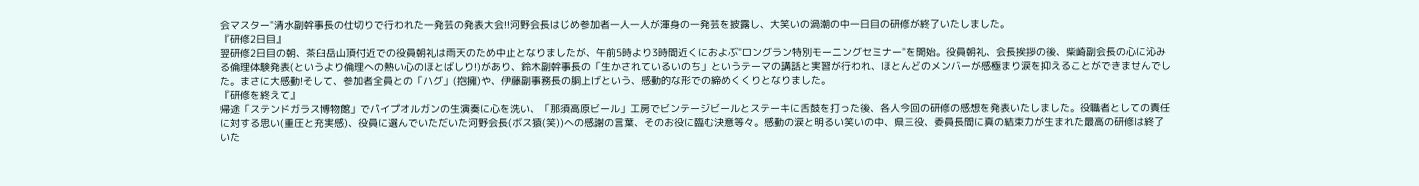会マスター"清水副幹事長の仕切りで行われた一発芸の発表大会!!河野会長はじめ参加者一人一人が渾身の一発芸を披露し、大笑いの渦潮の中一日目の研修が終了いたしました。
『研修2日目』
翌研修2日目の朝、茶臼岳山頂付近での役員朝礼は雨天のため中止となりましたが、午前5時より3時間近くにおよぶ"ロングラン特別モーニングセミナー"を開始。役員朝礼、会長挨拶の後、柴崎副会長の心に沁みる倫理体験発表(というより倫理への熱い心のほとばしり!)があり、鈴木副幹事長の「生かされているいのち」というテーマの講話と実習が行われ、ほとんどのメンバーが感極まり涙を抑えることができませんでした。まさに大感動!そして、参加者全員との「ハグ」(抱擁)や、伊藤副事務長の胴上げという、感動的な形での締めくくりとなりました。
『研修を終えて』
帰途「ステンドガラス博物館」でパイプオルガンの生演奏に心を洗い、「那須高原ビール」工房でビンテージビールとステーキに舌鼓を打った後、各人今回の研修の感想を発表いたしました。役職者としての責任に対する思い(重圧と充実感)、役員に選んでいただいた河野会長(ボス猿(笑))への感謝の言葉、そのお役に臨む決意等々。感動の涙と明るい笑いの中、県三役、委員長間に真の結束力が生まれた最高の研修は終了いた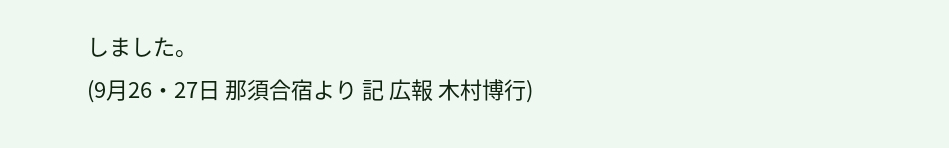しました。
(9月26・27日 那須合宿より 記 広報 木村博行)